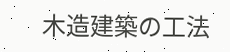木造建築の工法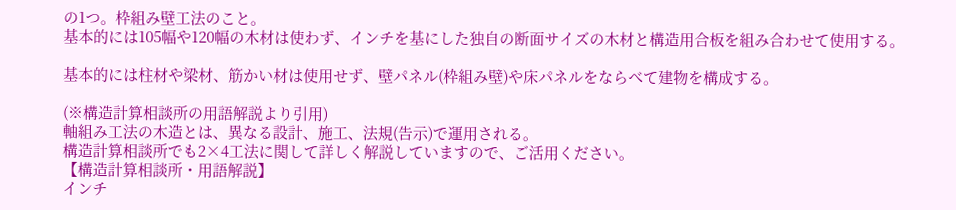の1つ。枠組み壁工法のこと。
基本的には105幅や120幅の木材は使わず、インチを基にした独自の断面サイズの木材と構造用合板を組み合わせて使用する。

基本的には柱材や梁材、筋かい材は使用せず、壁パネル(枠組み壁)や床パネルをならべて建物を構成する。

(※構造計算相談所の用語解説より引用)
軸組み工法の木造とは、異なる設計、施工、法規(告示)で運用される。
構造計算相談所でも2×4工法に関して詳しく解説していますので、ご活用ください。
【構造計算相談所・用語解説】
インチ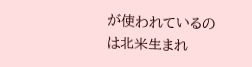が使われているのは北米生まれ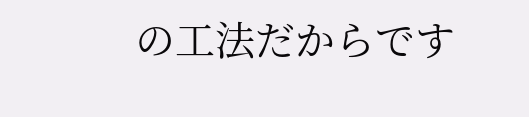の工法だからです